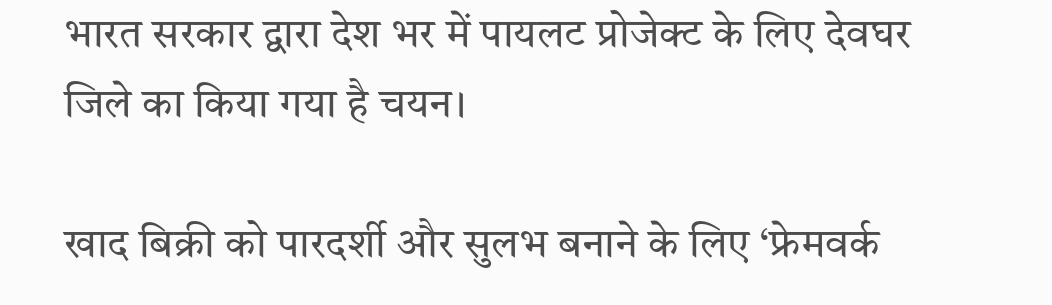भारत सरकार द्वारा देश भर में पायलट प्रोजेक्ट के लिए देवघर जिले का किया गया है चयन।

खाद बिक्री को पारदर्शी और सुलभ बनाने के लिए ‘फ्रेमवर्क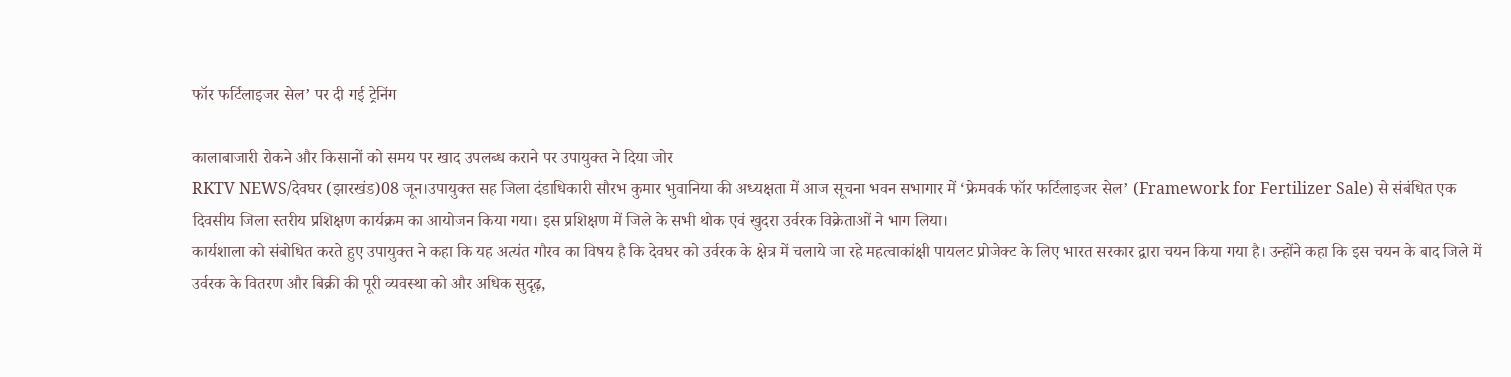फॉर फर्टिलाइजर सेल’ पर दी गई ट्रेनिंग

कालाबाजारी रोकने और किसानों को समय पर खाद उपलब्ध कराने पर उपायुक्त ने दिया जोर
RKTV NEWS/देवघर (झारखंड)08 जून।उपायुक्त सह जिला दंडाधिकारी सौरभ कुमार भुवानिया की अध्यक्षता में आज सूचना भवन सभागार में ‘फ्रेमवर्क फॉर फर्टिलाइजर सेल’ (Framework for Fertilizer Sale) से संबंधित एक दिवसीय जिला स्तरीय प्रशिक्षण कार्यक्रम का आयोजन किया गया। इस प्रशिक्षण में जिले के सभी थोक एवं खुदरा उर्वरक विक्रेताओं ने भाग लिया।
कार्यशाला को संबोधित करते हुए उपायुक्त ने कहा कि यह अत्यंत गौरव का विषय है कि देवघर को उर्वरक के क्षेत्र में चलाये जा रहे महत्वाकांक्षी पायलट प्रोजेक्ट के लिए भारत सरकार द्वारा चयन किया गया है। उन्होंने कहा कि इस चयन के बाद जिले में उर्वरक के वितरण और बिक्री की पूरी व्यवस्था को और अधिक सुदृढ़,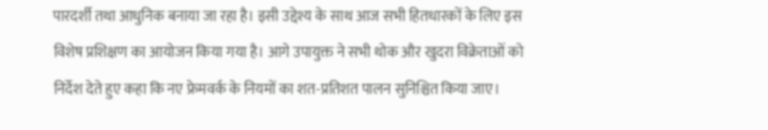पारदर्शी तथा आधुनिक बनाया जा रहा है। इसी उद्देश्य के साथ आज सभी हितधारकों के लिए इस विशेष प्रशिक्षण का आयोजन किया गया है। आगे उपायुक्त ने सभी थोक और खुदरा विक्रेताओं को निर्देश देते हुए कहा कि नए फ्रेमवर्क के नियमों का शत-प्रतिशत पालन सुनिश्चित किया जाए।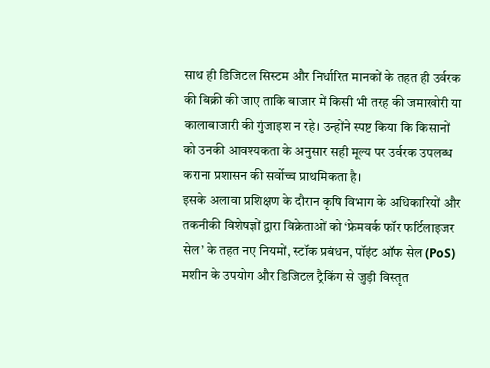साथ ही डिजिटल सिस्टम और निर्धारित मानकों के तहत ही उर्वरक की बिक्री की जाए ताकि बाजार में किसी भी तरह की जमाखोरी या कालाबाजारी की गुंजाइश न रहे। उन्होंने स्पष्ट किया कि किसानों को उनकी आवश्यकता के अनुसार सही मूल्य पर उर्वरक उपलब्ध कराना प्रशासन की सर्वोच्च प्राथमिकता है।
इसके अलावा प्रशिक्षण के दौरान कृषि विभाग के अधिकारियों और तकनीकी विशेषज्ञों द्वारा विक्रेताओं को ‘फ्रेमवर्क फॉर फर्टिलाइजर सेल’ के तहत नए नियमों, स्टॉक प्रबंधन, पॉइंट ऑफ सेल (PoS) मशीन के उपयोग और डिजिटल ट्रैकिंग से जुड़ी विस्तृत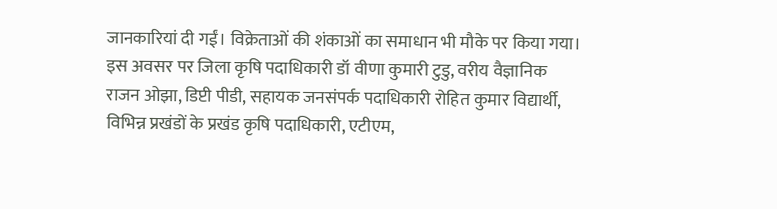जानकारियां दी गईं। विक्रेताओं की शंकाओं का समाधान भी मौके पर किया गया। इस अवसर पर जिला कृषि पदाधिकारी डॉ वीणा कुमारी टुडु, वरीय वैज्ञानिक राजन ओझा, डिप्टी पीडी, सहायक जनसंपर्क पदाधिकारी रोहित कुमार विद्यार्थी, विभिन्न प्रखंडों के प्रखंड कृषि पदाधिकारी, एटीएम,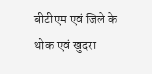बीटीएम एवं जिले के थोक एवं खुदरा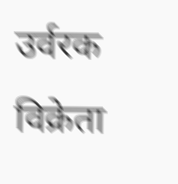उर्वरक विक्रेता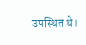उपस्थित थे।